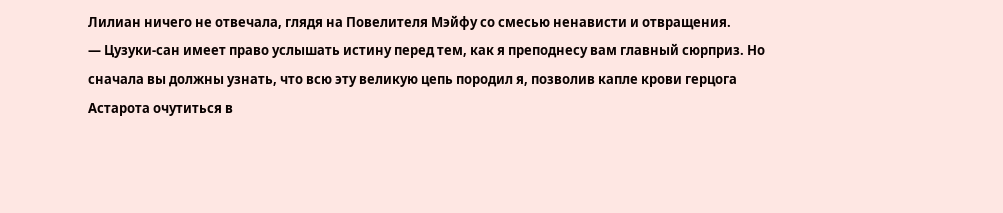Лилиан ничего не отвечала, глядя на Повелителя Мэйфу со смесью ненависти и отвращения.
— Цузуки-сан имеет право услышать истину перед тем, как я преподнесу вам главный сюрприз. Но сначала вы должны узнать, что всю эту великую цепь породил я, позволив капле крови герцога Астарота очутиться в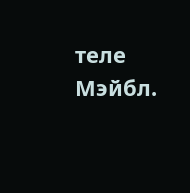теле Мэйбл.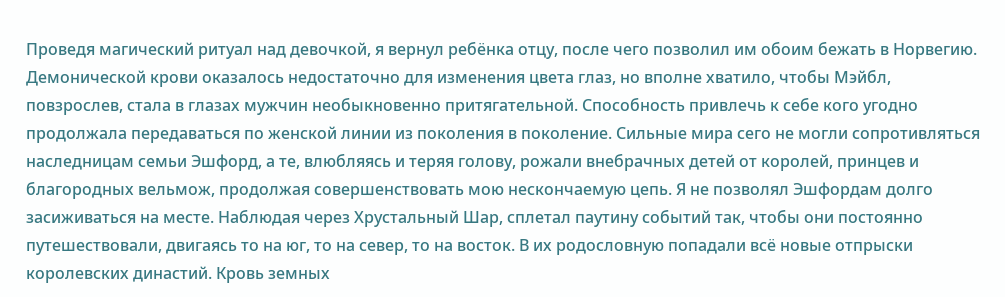Проведя магический ритуал над девочкой, я вернул ребёнка отцу, после чего позволил им обоим бежать в Норвегию. Демонической крови оказалось недостаточно для изменения цвета глаз, но вполне хватило, чтобы Мэйбл, повзрослев, стала в глазах мужчин необыкновенно притягательной. Способность привлечь к себе кого угодно продолжала передаваться по женской линии из поколения в поколение. Сильные мира сего не могли сопротивляться наследницам семьи Эшфорд, а те, влюбляясь и теряя голову, рожали внебрачных детей от королей, принцев и благородных вельмож, продолжая совершенствовать мою нескончаемую цепь. Я не позволял Эшфордам долго засиживаться на месте. Наблюдая через Хрустальный Шар, сплетал паутину событий так, чтобы они постоянно путешествовали, двигаясь то на юг, то на север, то на восток. В их родословную попадали всё новые отпрыски королевских династий. Кровь земных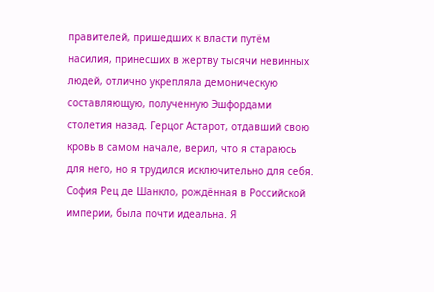правителей, пришедших к власти путём насилия, принесших в жертву тысячи невинных людей, отлично укрепляла демоническую составляющую, полученную Эшфордами столетия назад. Герцог Астарот, отдавший свою кровь в самом начале, верил, что я стараюсь для него, но я трудился исключительно для себя. София Рец де Шанкло, рождённая в Российской империи, была почти идеальна. Я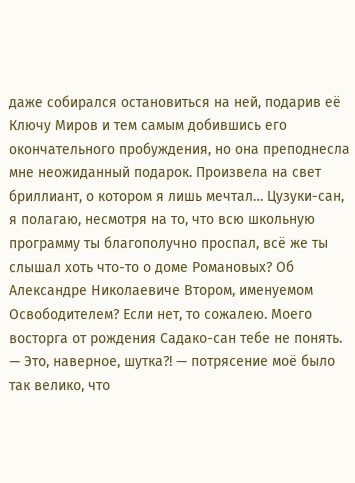даже собирался остановиться на ней, подарив её Ключу Миров и тем самым добившись его окончательного пробуждения, но она преподнесла мне неожиданный подарок. Произвела на свет бриллиант, о котором я лишь мечтал… Цузуки-сан, я полагаю, несмотря на то, что всю школьную программу ты благополучно проспал, всё же ты слышал хоть что-то о доме Романовых? Об Александре Николаевиче Втором, именуемом Освободителем? Если нет, то сожалею. Моего восторга от рождения Садако-сан тебе не понять.
— Это, наверное, шутка?! — потрясение моё было так велико, что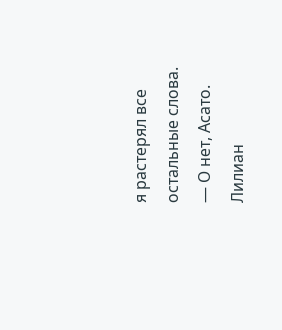я растерял все остальные слова.
— О нет, Асато.
Лилиан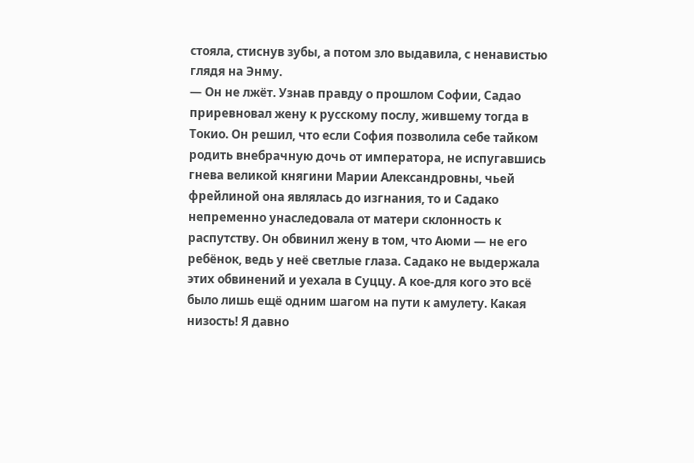стояла, стиснув зубы, а потом зло выдавила, с ненавистью глядя на Энму.
— Он не лжёт. Узнав правду о прошлом Софии, Садао приревновал жену к русскому послу, жившему тогда в Токио. Он решил, что если София позволила себе тайком родить внебрачную дочь от императора, не испугавшись гнева великой княгини Марии Александровны, чьей фрейлиной она являлась до изгнания, то и Садако непременно унаследовала от матери склонность к распутству. Он обвинил жену в том, что Аюми — не его ребёнок, ведь у неё светлые глаза. Садако не выдержала этих обвинений и уехала в Суццу. А кое-для кого это всё было лишь ещё одним шагом на пути к амулету. Какая низость! Я давно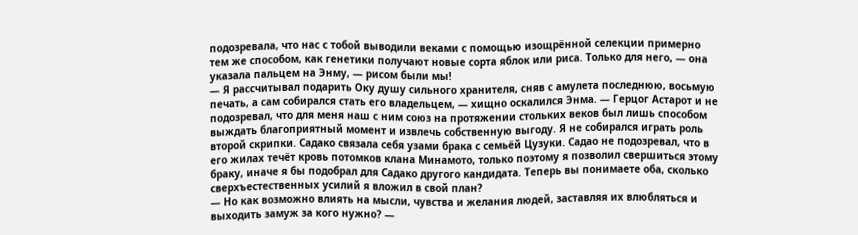подозревала, что нас с тобой выводили веками с помощью изощрённой селекции примерно тем же способом, как генетики получают новые сорта яблок или риса. Только для него, — она указала пальцем на Энму, — рисом были мы!
— Я рассчитывал подарить Оку душу сильного хранителя, сняв с амулета последнюю, восьмую печать, а сам собирался стать его владельцем, — хищно оскалился Энма. — Герцог Астарот и не подозревал, что для меня наш с ним союз на протяжении стольких веков был лишь способом выждать благоприятный момент и извлечь собственную выгоду. Я не собирался играть роль второй скрипки. Садако связала себя узами брака с семьёй Цузуки. Садао не подозревал, что в его жилах течёт кровь потомков клана Минамото, только поэтому я позволил свершиться этому браку, иначе я бы подобрал для Садако другого кандидата. Теперь вы понимаете оба, сколько сверхъестественных усилий я вложил в свой план?
— Но как возможно влиять на мысли, чувства и желания людей, заставляя их влюбляться и выходить замуж за кого нужно? —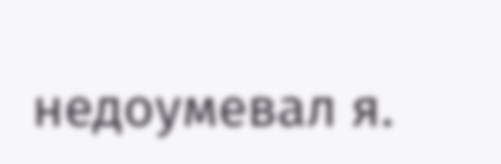недоумевал я.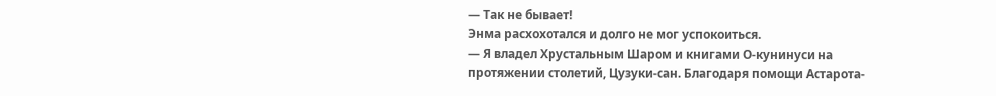— Так не бывает!
Энма расхохотался и долго не мог успокоиться.
— Я владел Хрустальным Шаром и книгами О-кунинуси на протяжении столетий, Цузуки-сан. Благодаря помощи Астарота-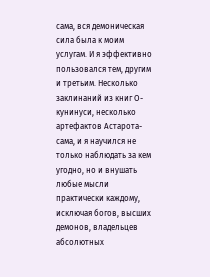сама, вся демоническая сила была к моим услугам. И я эффективно пользовался тем, другим и третьим. Несколько заклинаний из книг О-кунинуси, несколько артефактов Астарота-сама, и я научился не только наблюдать за кем угодно, но и внушать любые мысли практически каждому, исключая богов, высших демонов, владельцев абсолютных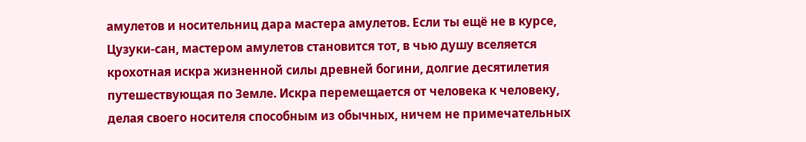амулетов и носительниц дара мастера амулетов. Если ты ещё не в курсе, Цузуки-сан, мастером амулетов становится тот, в чью душу вселяется крохотная искра жизненной силы древней богини, долгие десятилетия путешествующая по Земле. Искра перемещается от человека к человеку, делая своего носителя способным из обычных, ничем не примечательных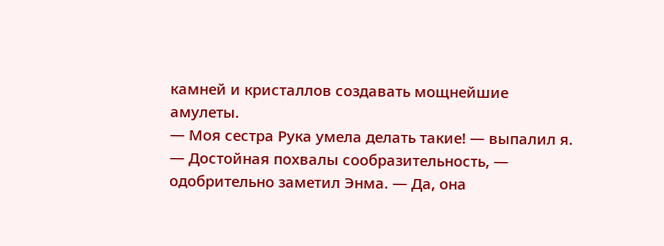камней и кристаллов создавать мощнейшие амулеты.
— Моя сестра Рука умела делать такие! — выпалил я.
— Достойная похвалы сообразительность, — одобрительно заметил Энма. — Да, она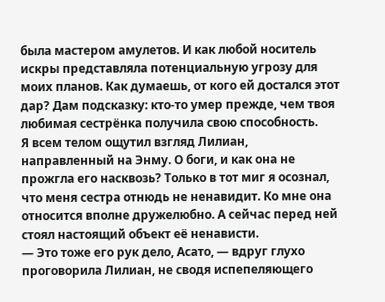была мастером амулетов. И как любой носитель искры представляла потенциальную угрозу для моих планов. Как думаешь, от кого ей достался этот дар? Дам подсказку: кто-то умер прежде, чем твоя любимая сестрёнка получила свою способность.
Я всем телом ощутил взгляд Лилиан, направленный на Энму. О боги, и как она не прожгла его насквозь? Только в тот миг я осознал, что меня сестра отнюдь не ненавидит. Ко мне она относится вполне дружелюбно. А сейчас перед ней стоял настоящий объект её ненависти.
— Это тоже его рук дело, Асато, — вдруг глухо проговорила Лилиан, не сводя испепеляющего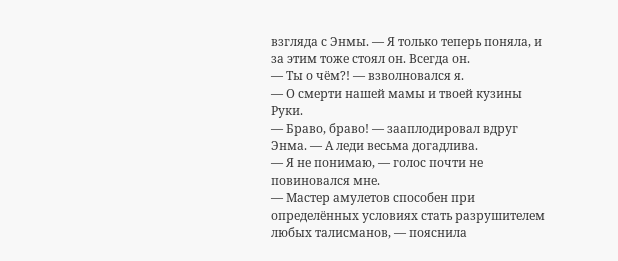взгляда с Энмы. — Я только теперь поняла, и за этим тоже стоял он. Всегда он.
— Ты о чём?! — взволновался я.
— О смерти нашей мамы и твоей кузины Руки.
— Браво, браво! — зааплодировал вдруг Энма. — А леди весьма догадлива.
— Я не понимаю, — голос почти не повиновался мне.
— Мастер амулетов способен при определённых условиях стать разрушителем любых талисманов, — пояснила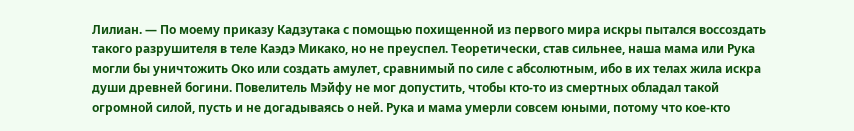Лилиан. — По моему приказу Кадзутака с помощью похищенной из первого мира искры пытался воссоздать такого разрушителя в теле Каэдэ Микако, но не преуспел. Теоретически, став сильнее, наша мама или Рука могли бы уничтожить Око или создать амулет, сравнимый по силе с абсолютным, ибо в их телах жила искра души древней богини. Повелитель Мэйфу не мог допустить, чтобы кто-то из смертных обладал такой огромной силой, пусть и не догадываясь о ней. Рука и мама умерли совсем юными, потому что кое-кто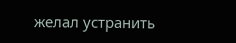желал устранить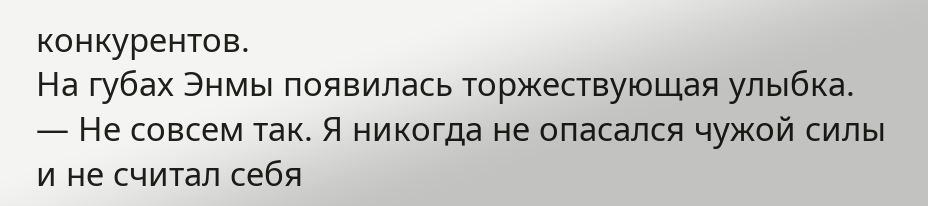конкурентов.
На губах Энмы появилась торжествующая улыбка.
— Не совсем так. Я никогда не опасался чужой силы и не считал себя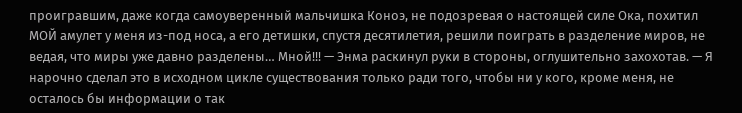проигравшим, даже когда самоуверенный мальчишка Коноэ, не подозревая о настоящей силе Ока, похитил МОЙ амулет у меня из-под носа, а его детишки, спустя десятилетия, решили поиграть в разделение миров, не ведая, что миры уже давно разделены… Мной!!! — Энма раскинул руки в стороны, оглушительно захохотав. — Я нарочно сделал это в исходном цикле существования только ради того, чтобы ни у кого, кроме меня, не осталось бы информации о так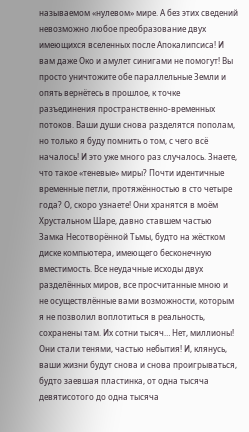называемом «нулевом» мире. А без этих сведений невозможно любое преобразование двух имеющихся вселенных после Апокалипсиса! И вам даже Око и амулет синигами не помогут! Вы просто уничтожите обе параллельные Земли и опять вернётесь в прошлое, к точке разъединения пространственно-временных потоков. Ваши души снова разделятся пополам, но только я буду помнить о том, с чего всё началось! И это уже много раз случалось. Знаете, что такое «теневые» миры? Почти идентичные временные петли, протяжённостью в сто четыре года? О, скоро узнаете! Они хранятся в моём Хрустальном Шаре, давно ставшем частью Замка Несотворённой Тьмы, будто на жёстком диске компьютера, имеющего бесконечную вместимость. Все неудачные исходы двух разделённых миров, все просчитанные мною и не осуществлённые вами возможности, которым я не позволил воплотиться в реальность, сохранены там. Их сотни тысяч… Нет, миллионы! Они стали тенями, частью небытия! И, клянусь, ваши жизни будут снова и снова проигрываться, будто заевшая пластинка, от одна тысяча девятисотого до одна тысяча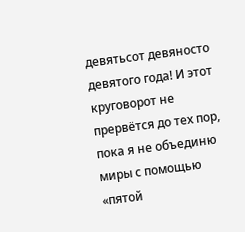девятьсот девяносто девятого года! И этот круговорот не прервётся до тех пор, пока я не объединю миры с помощью «пятой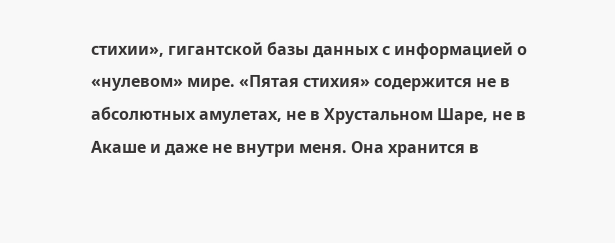стихии», гигантской базы данных с информацией о «нулевом» мире. «Пятая стихия» содержится не в абсолютных амулетах, не в Хрустальном Шаре, не в Акаше и даже не внутри меня. Она хранится в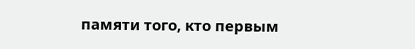памяти того, кто первым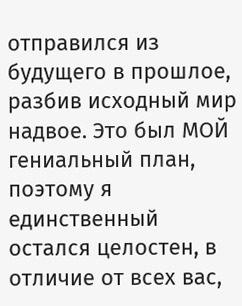отправился из будущего в прошлое, разбив исходный мир надвое. Это был МОЙ гениальный план, поэтому я единственный остался целостен, в отличие от всех вас,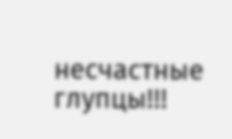несчастные глупцы!!!